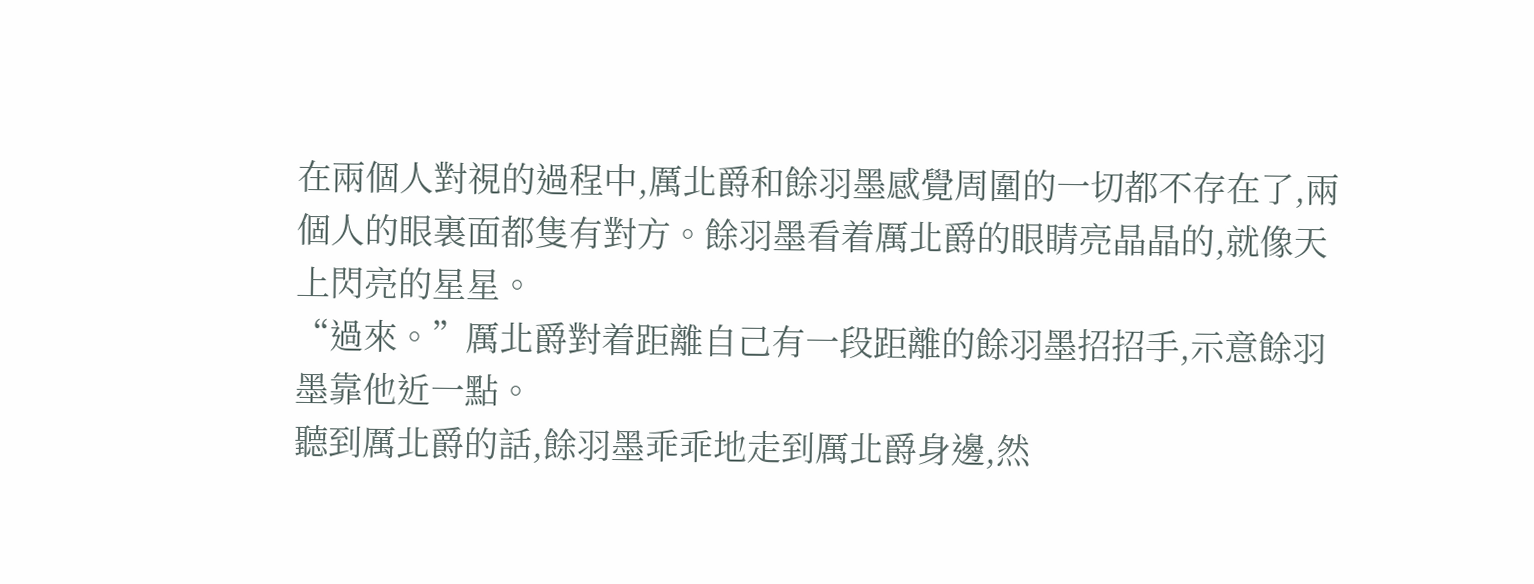在兩個人對視的過程中,厲北爵和餘羽墨感覺周圍的一切都不存在了,兩個人的眼裏面都隻有對方。餘羽墨看着厲北爵的眼睛亮晶晶的,就像天上閃亮的星星。
“過來。”厲北爵對着距離自己有一段距離的餘羽墨招招手,示意餘羽墨靠他近一點。
聽到厲北爵的話,餘羽墨乖乖地走到厲北爵身邊,然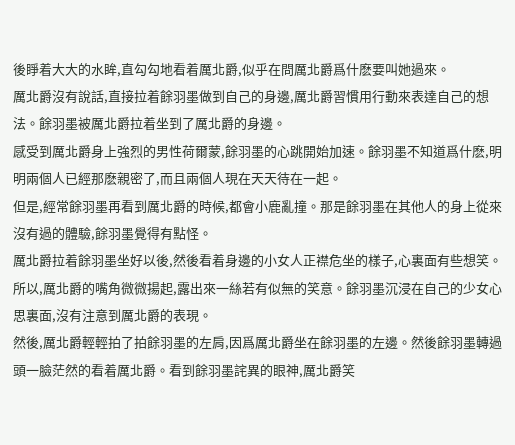後睜着大大的水眸,直勾勾地看着厲北爵,似乎在問厲北爵爲什麽要叫她過來。
厲北爵沒有說話,直接拉着餘羽墨做到自己的身邊,厲北爵習慣用行動來表達自己的想法。餘羽墨被厲北爵拉着坐到了厲北爵的身邊。
感受到厲北爵身上強烈的男性荷爾蒙,餘羽墨的心跳開始加速。餘羽墨不知道爲什麽,明明兩個人已經那麽親密了,而且兩個人現在天天待在一起。
但是,經常餘羽墨再看到厲北爵的時候,都會小鹿亂撞。那是餘羽墨在其他人的身上從來沒有過的體驗,餘羽墨覺得有點怪。
厲北爵拉着餘羽墨坐好以後,然後看着身邊的小女人正襟危坐的樣子,心裏面有些想笑。
所以,厲北爵的嘴角微微揚起,露出來一絲若有似無的笑意。餘羽墨沉浸在自己的少女心思裏面,沒有注意到厲北爵的表現。
然後,厲北爵輕輕拍了拍餘羽墨的左肩,因爲厲北爵坐在餘羽墨的左邊。然後餘羽墨轉過頭一臉茫然的看着厲北爵。看到餘羽墨詫異的眼神,厲北爵笑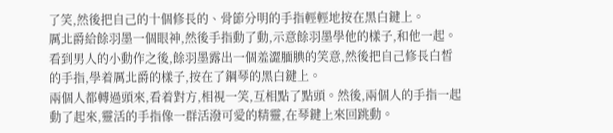了笑,然後把自己的十個修長的、骨節分明的手指輕輕地按在黑白鍵上。
厲北爵給餘羽墨一個眼神,然後手指動了動,示意餘羽墨學他的樣子,和他一起。
看到男人的小動作之後,餘羽墨露出一個羞澀腼腆的笑意,然後把自己修長白皙的手指,學着厲北爵的樣子,按在了鋼琴的黑白鍵上。
兩個人都轉過頭來,看着對方,相視一笑,互相點了點頭。然後,兩個人的手指一起動了起來,靈活的手指像一群活潑可愛的精靈,在琴鍵上來回跳動。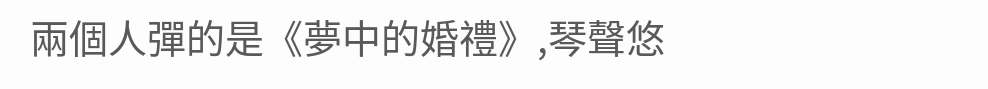兩個人彈的是《夢中的婚禮》,琴聲悠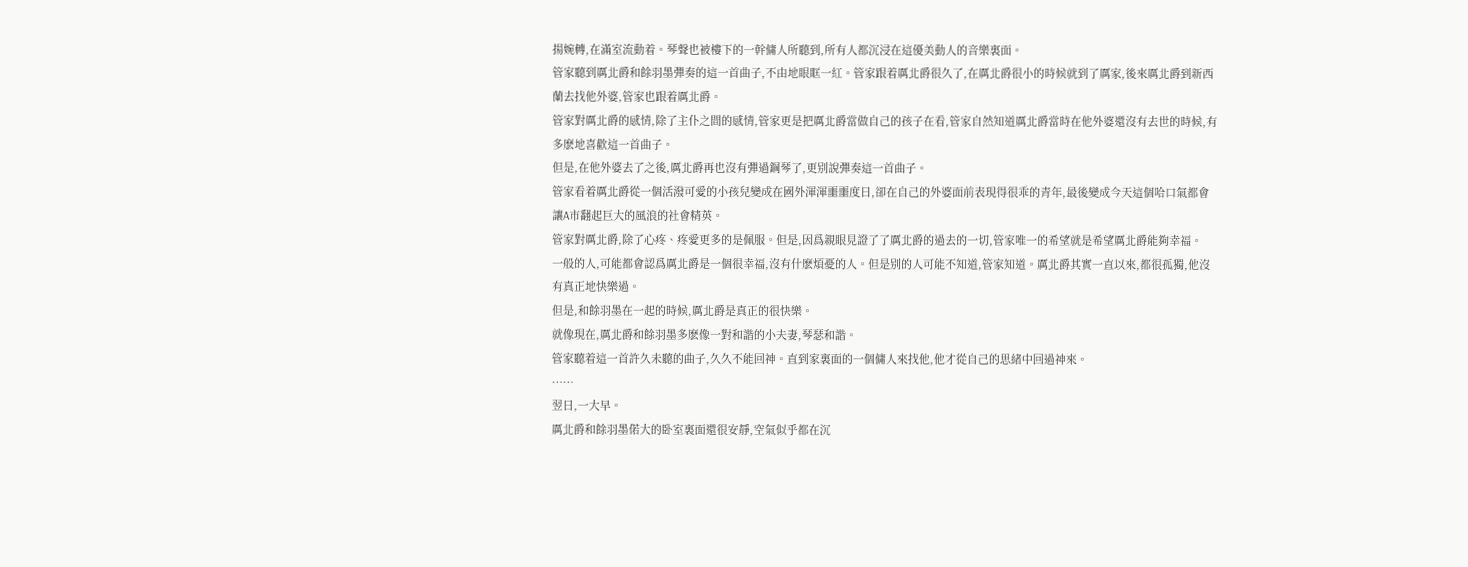揚婉轉,在滿室流動着。琴聲也被樓下的一幹傭人所聽到,所有人都沉浸在這優美動人的音樂裏面。
管家聽到厲北爵和餘羽墨彈奏的這一首曲子,不由地眼眶一紅。管家跟着厲北爵很久了,在厲北爵很小的時候就到了厲家,後來厲北爵到新西蘭去找他外婆,管家也跟着厲北爵。
管家對厲北爵的感情,除了主仆之間的感情,管家更是把厲北爵當做自己的孩子在看,管家自然知道厲北爵當時在他外婆還沒有去世的時候,有多麽地喜歡這一首曲子。
但是,在他外婆去了之後,厲北爵再也沒有彈過鋼琴了,更别說彈奏這一首曲子。
管家看着厲北爵從一個活潑可愛的小孩兒變成在國外渾渾噩噩度日,卻在自己的外婆面前表現得很乖的青年,最後變成今天這個哈口氣都會讓A市翻起巨大的風浪的社會精英。
管家對厲北爵,除了心疼、疼愛更多的是佩服。但是,因爲親眼見證了了厲北爵的過去的一切,管家唯一的希望就是希望厲北爵能夠幸福。
一般的人,可能都會認爲厲北爵是一個很幸福,沒有什麽煩憂的人。但是别的人可能不知道,管家知道。厲北爵其實一直以來,都很孤獨,他沒有真正地快樂過。
但是,和餘羽墨在一起的時候,厲北爵是真正的很快樂。
就像現在,厲北爵和餘羽墨多麽像一對和諧的小夫妻,琴瑟和諧。
管家聽着這一首許久未聽的曲子,久久不能回神。直到家裏面的一個傭人來找他,他才從自己的思緒中回過神來。
……
翌日,一大早。
厲北爵和餘羽墨偌大的卧室裏面還很安靜,空氣似乎都在沉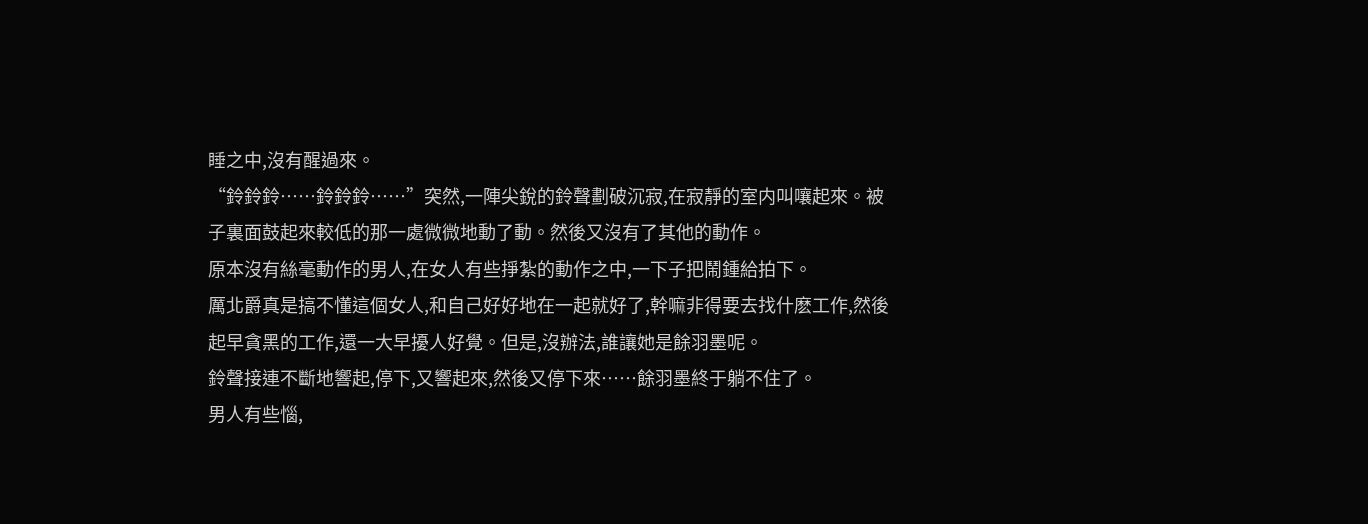睡之中,沒有醒過來。
“鈴鈴鈴……鈴鈴鈴……”突然,一陣尖銳的鈴聲劃破沉寂,在寂靜的室内叫嚷起來。被子裏面鼓起來較低的那一處微微地動了動。然後又沒有了其他的動作。
原本沒有絲毫動作的男人,在女人有些掙紮的動作之中,一下子把鬧鍾給拍下。
厲北爵真是搞不懂這個女人,和自己好好地在一起就好了,幹嘛非得要去找什麽工作,然後起早貪黑的工作,還一大早擾人好覺。但是,沒辦法,誰讓她是餘羽墨呢。
鈴聲接連不斷地響起,停下,又響起來,然後又停下來……餘羽墨終于躺不住了。
男人有些惱,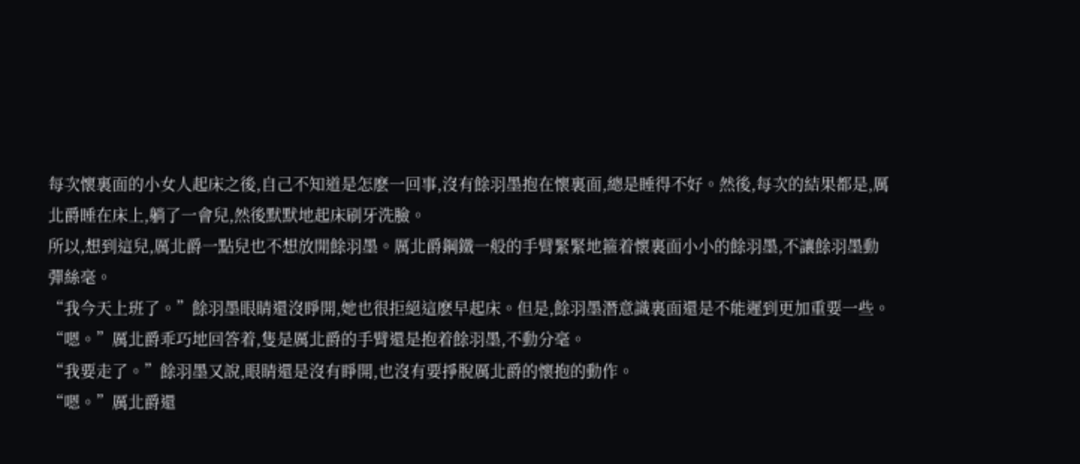每次懷裏面的小女人起床之後,自己不知道是怎麽一回事,沒有餘羽墨抱在懷裏面,總是睡得不好。然後,每次的結果都是,厲北爵睡在床上,躺了一會兒,然後默默地起床刷牙洗臉。
所以,想到這兒,厲北爵一點兒也不想放開餘羽墨。厲北爵鋼鐵一般的手臂緊緊地箍着懷裏面小小的餘羽墨,不讓餘羽墨動彈絲毫。
“我今天上班了。”餘羽墨眼睛還沒睜開,她也很拒絕這麽早起床。但是,餘羽墨潛意識裏面還是不能遲到更加重要一些。
“嗯。”厲北爵乖巧地回答着,隻是厲北爵的手臂還是抱着餘羽墨,不動分毫。
“我要走了。”餘羽墨又說,眼睛還是沒有睜開,也沒有要掙脫厲北爵的懷抱的動作。
“嗯。”厲北爵還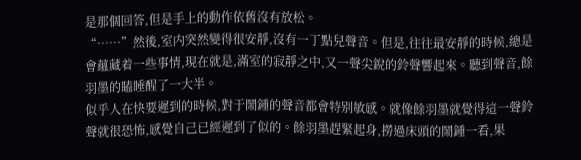是那個回答,但是手上的動作依舊沒有放松。
“……”然後,室内突然變得很安靜,沒有一丁點兒聲音。但是,往往最安靜的時候,總是會蘊藏着一些事情,現在就是,滿室的寂靜之中,又一聲尖銳的鈴聲響起來。聽到聲音,餘羽墨的瞌睡醒了一大半。
似乎人在快要遲到的時候,對于鬧鍾的聲音都會特别敏感。就像餘羽墨就覺得這一聲鈴聲就很恐怖,感覺自己已經遲到了似的。餘羽墨趕緊起身,撈過床頭的鬧鍾一看,果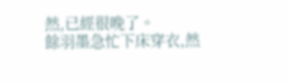然,已經很晚了。
餘羽墨急忙下床穿衣,然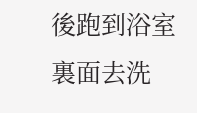後跑到浴室裏面去洗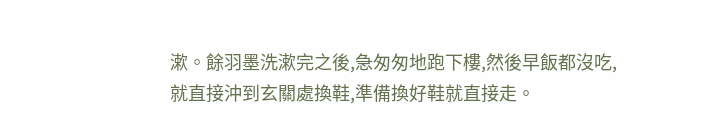漱。餘羽墨洗漱完之後,急匆匆地跑下樓,然後早飯都沒吃,就直接沖到玄關處換鞋,準備換好鞋就直接走。